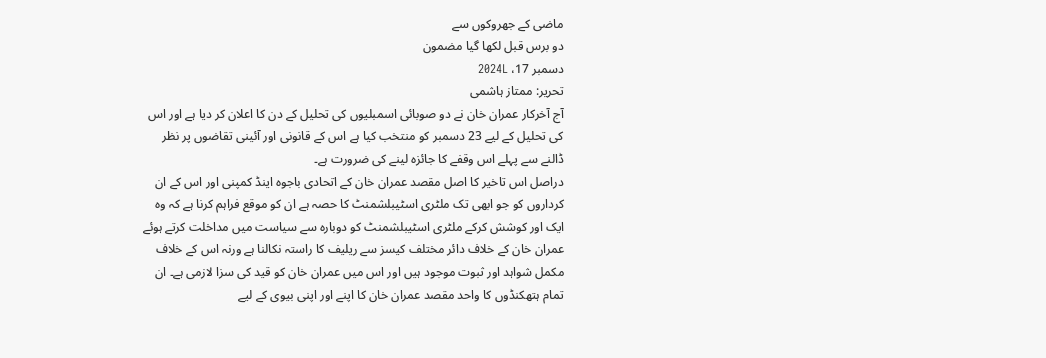ماضی کے جھروکوں سے
دو برس قبل لکھا گیا مضمون
دسمبر 17، 2024L
تحریر: ممتاز ہاشمی
آج آخرکار عمران خان نے دو صوبائی اسمبلیوں کی تحلیل کے دن کا اعلان کر دیا ہے اور اس کی تحلیل کے لیے 23 دسمبر کو منتخب کیا ہے اس کے قانونی اور آئینی تقاضوں پر نظر ڈالنے سے پہلے اس وقفے کا جائزہ لینے کی ضرورت ہے۔
دراصل اس تاخیر کا اصل مقصد عمران خان کے اتحادی باجوہ اینڈ کمپنی اور اس کے ان کرداروں کو جو ابھی تک ملٹری اسٹیبلشمنٹ کا حصہ ہے ان کو موقع فراہم کرنا ہے کہ وہ ایک اور کوشش کرکے ملٹری اسٹیبلشمنٹ کو دوبارہ سے سیاست میں مداخلت کرتے ہوئے عمران خان کے خلاف دائر مختلف کیسز سے ریلیف کا راستہ نکالنا ہے ورنہ اس کے خلاف مکمل شواہد اور ثبوت موجود ہیں اور اس میں عمران خان کو قید کی سزا لازمی ہے۔ ان تمام ہتھکنڈوں کا واحد مقصد عمران خان کا اپنے اور اپنی بیوی کے لیے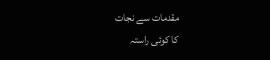مقدمات سے نجات
کا کوئی راستہ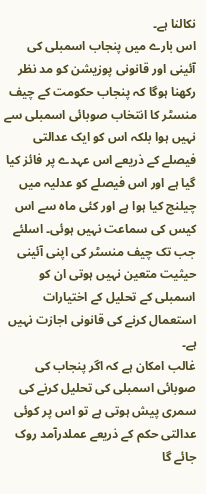نکالنا ہے۔
اس بارے میں پنجاب اسمبلی کی آئینی اور قانونی پوزیشن کو مد نظر رکھنا ہوگا کہ پنجاب حکومت کے چیف منسٹر کا انتخاب صوبائی اسمبلی سے نہیں ہوا بلکہ اس کو ایک عدالتی فیصلے کے ذریعے اس عہدے پر فائز کیا گیا ہے اور اس فیصلے کو عدلیہ میں چیلنج کیا ہوا ہے اور کئی ماہ سے اس کیس کی سماعت نہیں ہوئی۔ اسلئے جب تک چیف منسٹر کی اپنی آئینی حیثیت متعین نہیں ہوتی ان کو اسمبلی کے تحلیل کے اختیارات استعمال کرنے کی قانونی اجازت نہیں ہے۔
غالب امکان ہے کہ اگر پنجاب کی صوبائی اسمبلی کی تحلیل کرنے کی سمری پیش ہوتی ہے تو اس پر کوئی عدالتی حکم کے ذریعے عملدرآمد روک جائے گا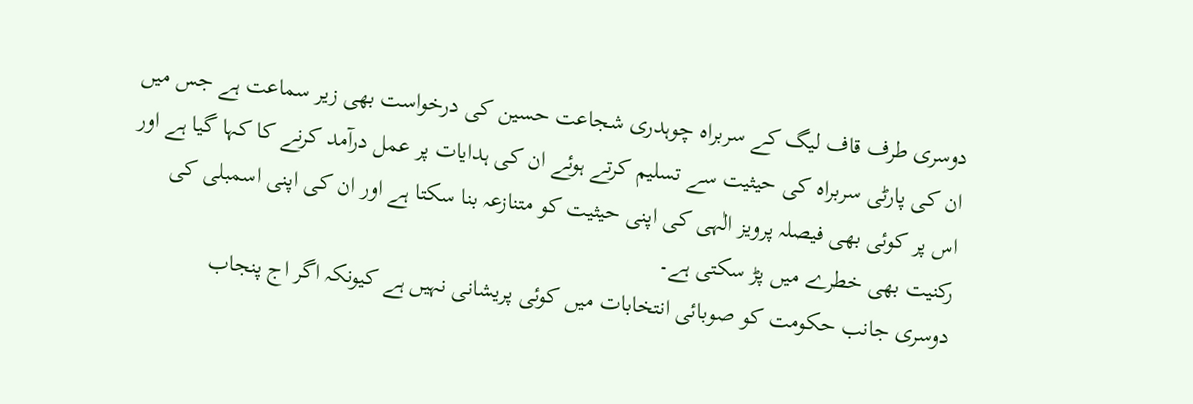دوسری طرف قاف لیگ کے سربراہ چوہدری شجاعت حسین کی درخواست بھی زیر سماعت ہے جس میں ان کی پارٹی سربراہ کی حیثیت سے تسلیم کرتے ہوئے ان کی ہدایات پر عمل درآمد کرنے کا کہا گیا ہے اور اس پر کوئی بھی فیصلہ پرویز الٰہی کی اپنی حیثیت کو متنازعہ بنا سکتا ہے اور ان کی اپنی اسمبلی کی رکنیت بھی خطرے میں پڑ سکتی ہے۔
دوسری جانب حکومت کو صوبائی انتخابات میں کوئی پریشانی نہیں ہے کیونکہ اگر اج پنجاب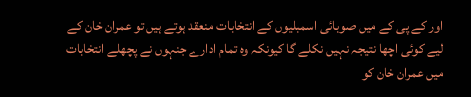اور کے پی کے میں صوبائی اسمبلیوں کے انتخابات منعقد ہوتے ہیں تو عمران خان کے لیے کوئی اچھا نتیجہ نہیں نکلے گا کیونکہ وہ تمام ادارے جنہوں نے پچھلے انتخابات میں عمران خان کو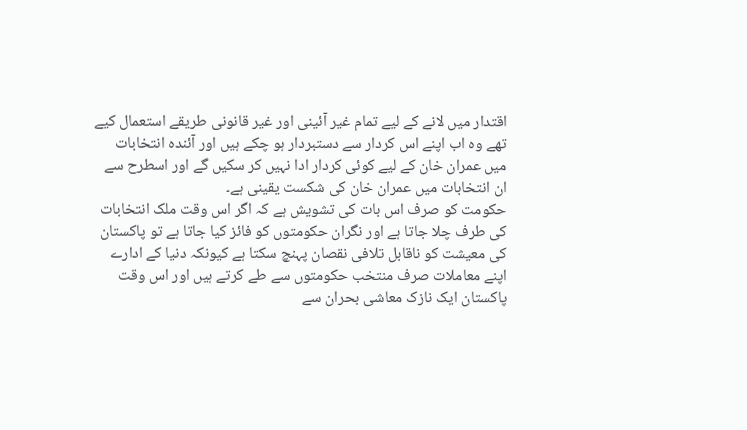اقتدار میں لانے کے لیے تمام غیر آئینی اور غیر قانونی طریقے استعمال کیے تھے وہ اب اپنے اس کردار سے دستبردار ہو چکے ہیں اور آئندہ انتخابات میں عمران خان کے لیے کوئی کردار ادا نہیں کر سکیں گے اور اسطرح سے ان انتخابات میں عمران خان کی شکست یقینی ہے۔
حکومت کو صرف اس بات کی تشویش ہے کہ اگر اس وقت ملک انتخابات کی طرف چلا جاتا ہے اور نگران حکومتوں کو فائز کیا جاتا ہے تو پاکستان کی معیشت کو ناقابل تلافی نقصان پہنچ سکتا ہے کیونکہ دنیا کے ادارے اپنے معاملات صرف منتخب حکومتوں سے طے کرتے ہیں اور اس وقت پاکستان ایک نازک معاشی بحران سے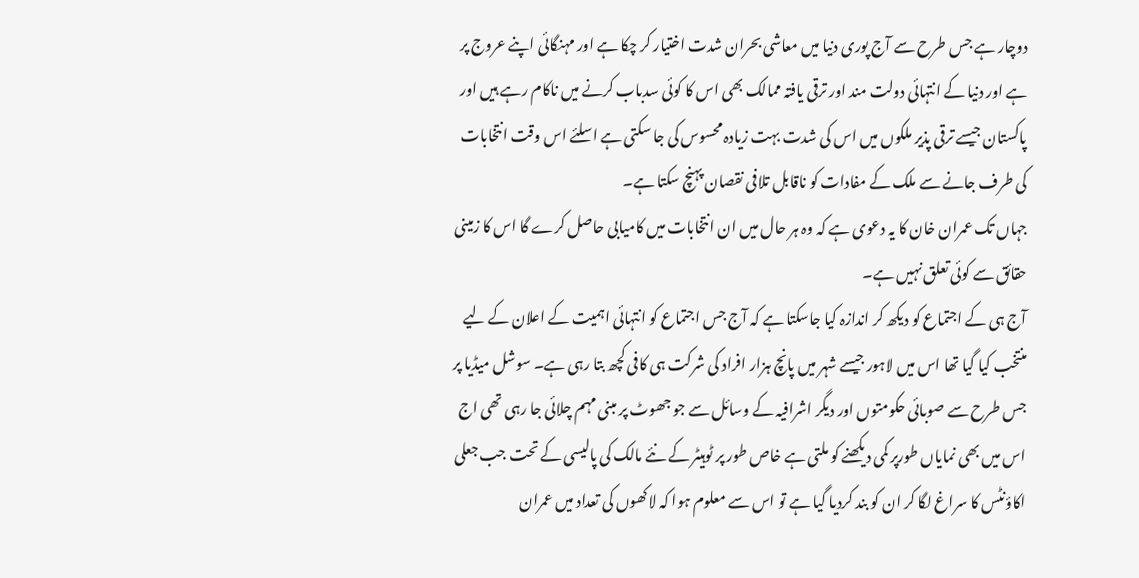دوچار ہے جس طرح سے آج پوری دنیا میں معاشی بحران شدت اختیار کر چکا ہے اور مہنگائی اپنے عروج پر ہے اور دنیا کے انتہائی دولت مند اور ترقی یافتہ ممالک بھی اس کا کوئی سدباب کرنے میں ناکام رہے ہیں اور پاکستان جیسے ترقی پذیر ملکوں میں اس کی شدت بہت زیادہ محسوس کی جا سکتی ہے اسلئے اس وقت انتخابات کی طرف جانے سے ملک کے مفادات کو ناقابل تلافی نقصان پہنچ سکتا ہے۔
جہاں تک عمران خان کا یہ دعوی ہے کہ وہ ہر حال میں ان انتخابات میں کامیابی حاصل کرے گا اس کا زمینی حقائق سے کوئی تعلق نہیں ہے۔
آج ہی کے اجتماع کو دیکھ کر اندازہ کیا جاسکتا ہے کہ آج جس اجتماع کو انتہائی اہمیت کے اعلان کے لیے منتخب کیا گیا تھا اس میں لاہور جیسے شہر میں پانچ ہزار افراد کی شرکت ہی کافی کچھ بتا رہی ہے۔ سوشل میڈیا پر جس طرح سے صوبائی حکومتوں اور دیگر اشرافیہ کے وسائل سے جو جھوٹ پر مبنی مہم چلائی جا رہی تھی اج اس میں بھی نمایاں طورپر کمی دیکھنے کو ملتی ہے خاص طور پر ٹوہیٹر کے نئے مالک کی پالیسی کے تحت جب جعلی اکاؤنٹس کا سراغ لگا کر ان کو بند کردیا گیا ہے تو اس سے معلوم ہوا کہ لاکھوں کی تعداد میں عمران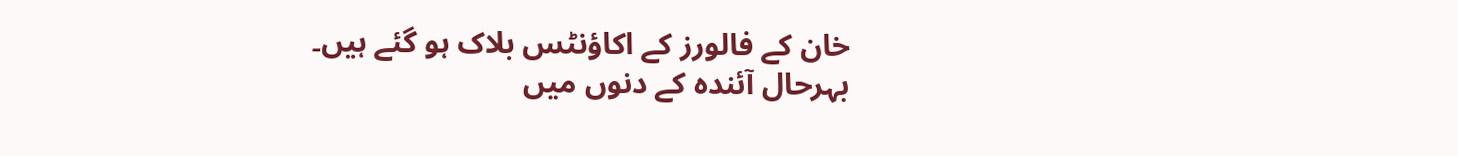خان کے فالورز کے اکاؤنٹس بلاک ہو گئے ہیں۔
بہرحال آئندہ کے دنوں میں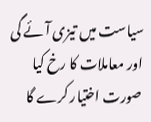سیاست میں تیزی آئے گی اور معاملات کا رخ کیا صورت اختیار کرے گا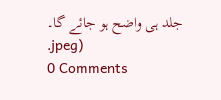جلد ہی واضح ہو جائے گا۔
.jpeg)
0 Comments